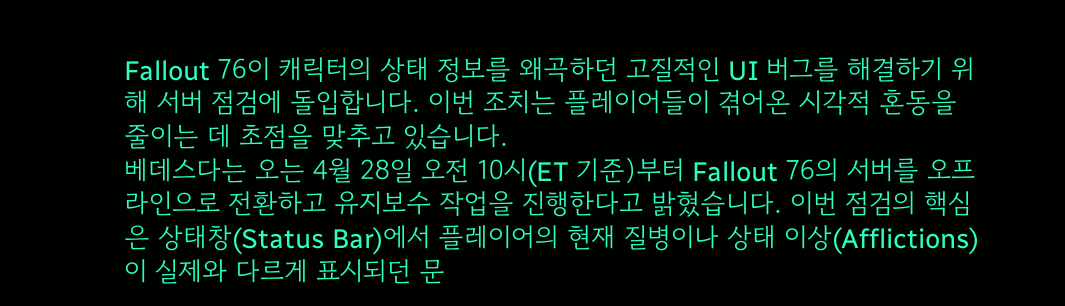Fallout 76이 캐릭터의 상태 정보를 왜곡하던 고질적인 UI 버그를 해결하기 위해 서버 점검에 돌입합니다. 이번 조치는 플레이어들이 겪어온 시각적 혼동을 줄이는 데 초점을 맞추고 있습니다.
베데스다는 오는 4월 28일 오전 10시(ET 기준)부터 Fallout 76의 서버를 오프라인으로 전환하고 유지보수 작업을 진행한다고 밝혔습니다. 이번 점검의 핵심은 상태창(Status Bar)에서 플레이어의 현재 질병이나 상태 이상(Afflictions)이 실제와 다르게 표시되던 문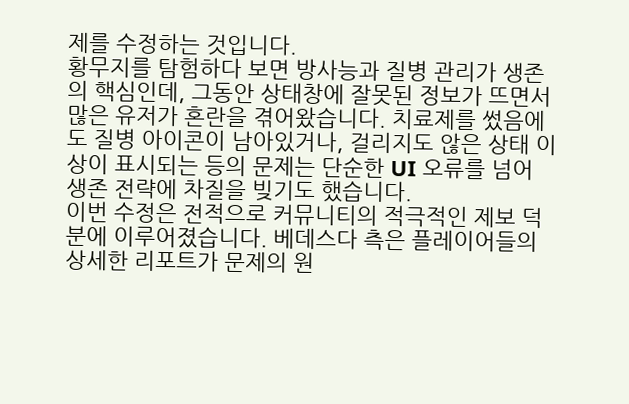제를 수정하는 것입니다.
황무지를 탐험하다 보면 방사능과 질병 관리가 생존의 핵심인데, 그동안 상태창에 잘못된 정보가 뜨면서 많은 유저가 혼란을 겪어왔습니다. 치료제를 썼음에도 질병 아이콘이 남아있거나, 걸리지도 않은 상태 이상이 표시되는 등의 문제는 단순한 UI 오류를 넘어 생존 전략에 차질을 빚기도 했습니다.
이번 수정은 전적으로 커뮤니티의 적극적인 제보 덕분에 이루어졌습니다. 베데스다 측은 플레이어들의 상세한 리포트가 문제의 원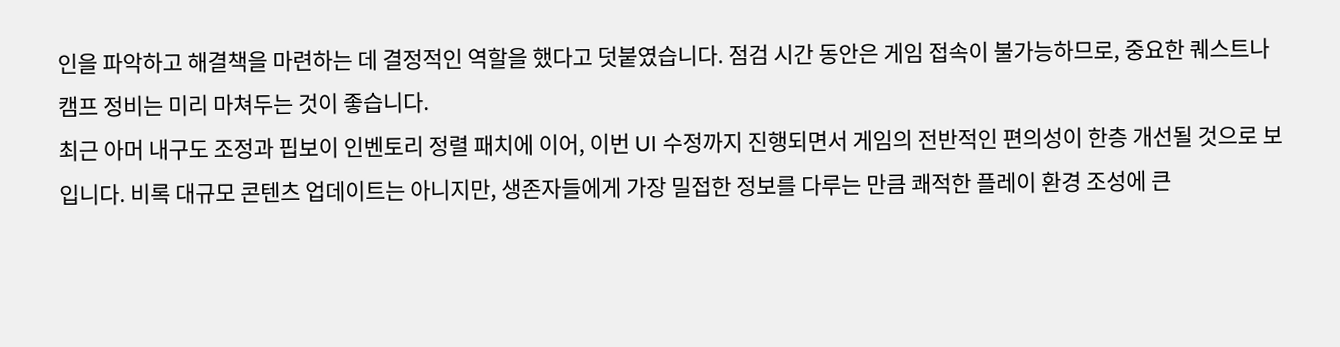인을 파악하고 해결책을 마련하는 데 결정적인 역할을 했다고 덧붙였습니다. 점검 시간 동안은 게임 접속이 불가능하므로, 중요한 퀘스트나 캠프 정비는 미리 마쳐두는 것이 좋습니다.
최근 아머 내구도 조정과 핍보이 인벤토리 정렬 패치에 이어, 이번 UI 수정까지 진행되면서 게임의 전반적인 편의성이 한층 개선될 것으로 보입니다. 비록 대규모 콘텐츠 업데이트는 아니지만, 생존자들에게 가장 밀접한 정보를 다루는 만큼 쾌적한 플레이 환경 조성에 큰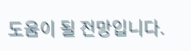도움이 될 전망입니다.